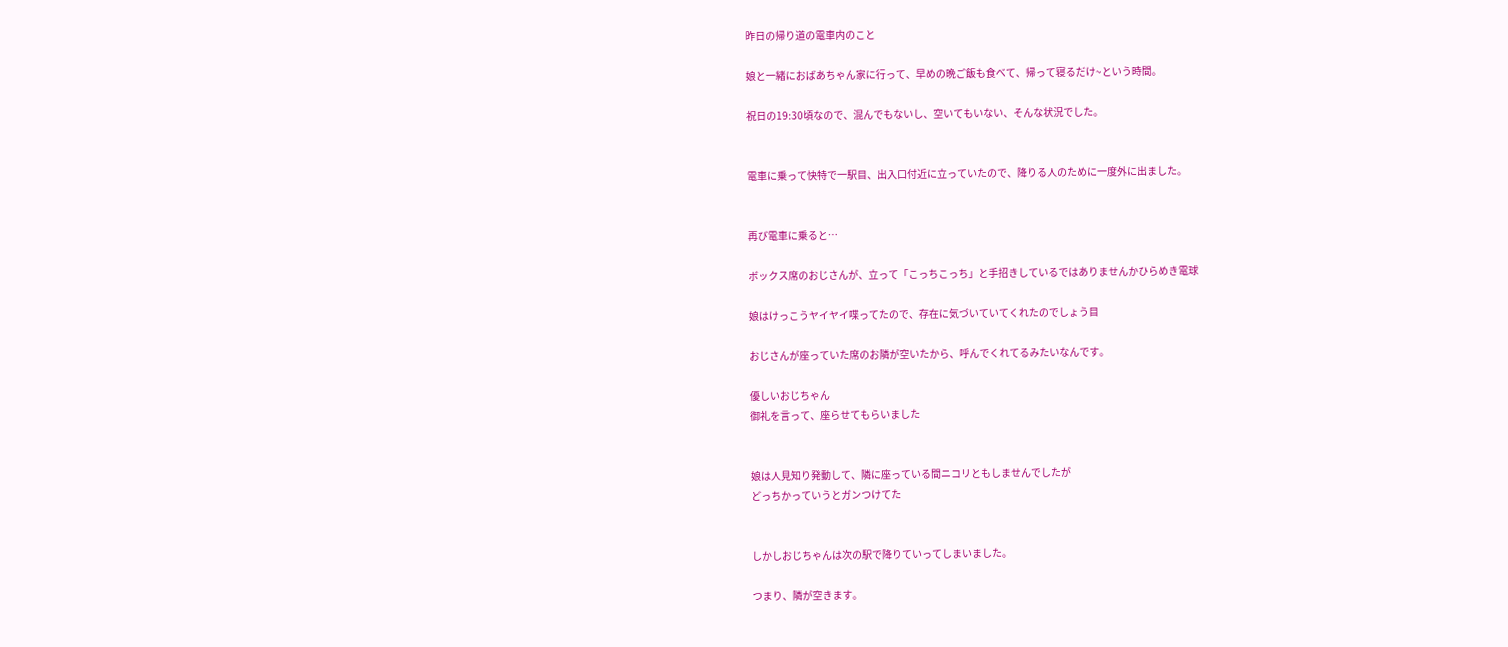昨日の帰り道の電車内のこと

娘と一緒におばあちゃん家に行って、早めの晩ご飯も食べて、帰って寝るだけ~という時間。

祝日の19:30頃なので、混んでもないし、空いてもいない、そんな状況でした。


電車に乗って快特で一駅目、出入口付近に立っていたので、降りる人のために一度外に出ました。


再び電車に乗ると…

ボックス席のおじさんが、立って「こっちこっち」と手招きしているではありませんかひらめき電球

娘はけっこうヤイヤイ喋ってたので、存在に気づいていてくれたのでしょう目

おじさんが座っていた席のお隣が空いたから、呼んでくれてるみたいなんです。

優しいおじちゃん
御礼を言って、座らせてもらいました


娘は人見知り発動して、隣に座っている間ニコリともしませんでしたが
どっちかっていうとガンつけてた


しかしおじちゃんは次の駅で降りていってしまいました。

つまり、隣が空きます。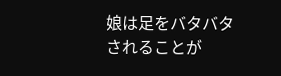娘は足をバタバタされることが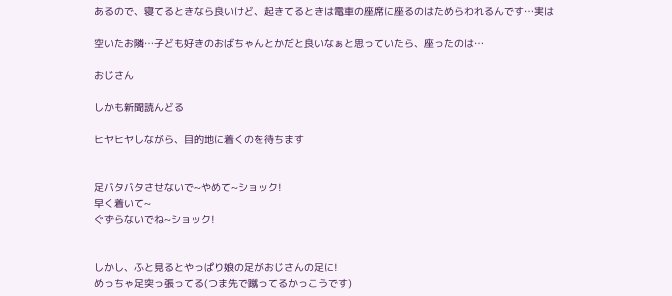あるので、寝てるときなら良いけど、起きてるときは電車の座席に座るのはためらわれるんです…実は

空いたお隣…子ども好きのおばちゃんとかだと良いなぁと思っていたら、座ったのは…

おじさん

しかも新聞読んどる

ヒヤヒヤしながら、目的地に着くのを待ちます


足バタバタさせないで~やめて~ショック!
早く着いて~
ぐずらないでね~ショック!


しかし、ふと見るとやっぱり娘の足がおじさんの足に!
めっちゃ足突っ張ってる(つま先で蹴ってるかっこうです)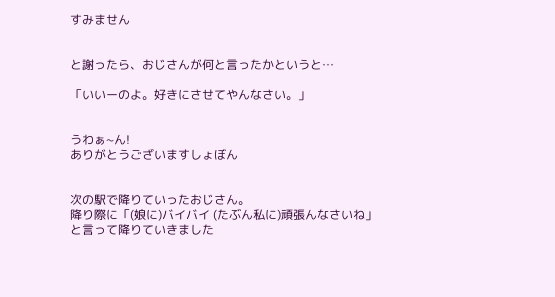すみません


と謝ったら、おじさんが何と言ったかというと…

「いいーのよ。好きにさせてやんなさい。」


うわぁ~ん!
ありがとうございますしょぼん


次の駅で降りていったおじさん。
降り際に「(娘に)バイバイ (たぶん私に)頑張んなさいね」
と言って降りていきました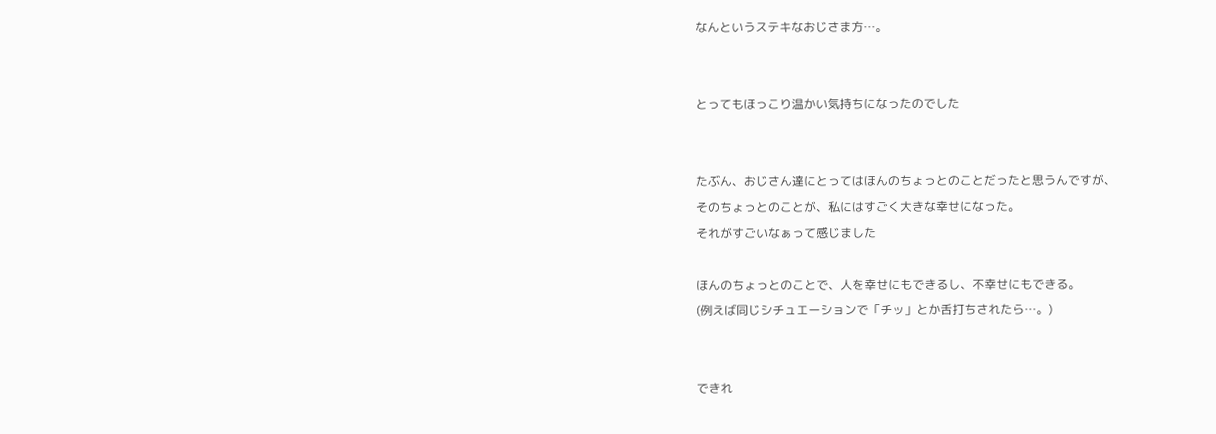なんというステキなおじさま方…。


とってもほっこり温かい気持ちになったのでした


たぶん、おじさん達にとってはほんのちょっとのことだったと思うんですが、
そのちょっとのことが、私にはすごく大きな幸せになった。
それがすごいなぁって感じました

ほんのちょっとのことで、人を幸せにもできるし、不幸せにもできる。
(例えば同じシチュエーションで「チッ」とか舌打ちされたら…。)


できれ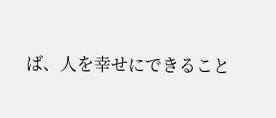ば、人を幸せにできること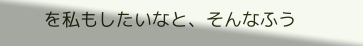を私もしたいなと、そんなふう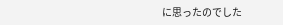に思ったのでした